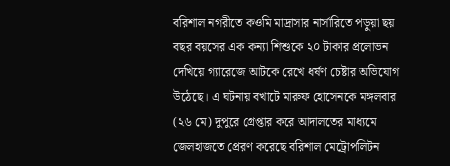বরিশাল নগরীতে কওমি মাদ্রাসার নার্সারিতে পড়ুয়া ছয় বছর বয়সের এক কন্যা শিশুকে ২০ টাকার প্রলোভন দেখিয়ে গ্যারেজে আটকে রেখে ধর্ষণ চেষ্টার অভিযোগ উঠেছে। এ ঘটনায় বখাটে মারুফ হোসেনকে মঙ্গলবার (২৬ মে) দুপুরে গ্রেপ্তার করে আদালতের মাধ্যমে জেলহাজতে প্রেরণ করেছে বরিশাল মেট্রোপলিটন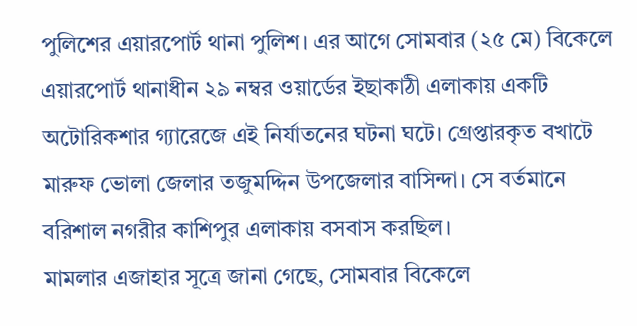পুলিশের এয়ারপোর্ট থানা পুলিশ। এর আগে সোমবার (২৫ মে) বিকেলে এয়ারপোর্ট থানাধীন ২৯ নম্বর ওয়ার্ডের ইছাকাঠী এলাকায় একটি অটোরিকশার গ্যারেজে এই নির্যাতনের ঘটনা ঘটে। গ্রেপ্তারকৃত বখাটে মারুফ ভোলা জেলার তজুমদ্দিন উপজেলার বাসিন্দা। সে বর্তমানে বরিশাল নগরীর কাশিপুর এলাকায় বসবাস করছিল।
মামলার এজাহার সূত্রে জানা গেছে, সোমবার বিকেলে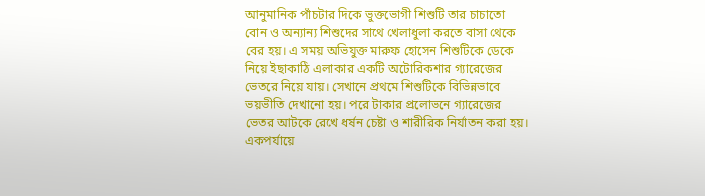আনুমানিক পাঁচটার দিকে ভুক্তভোগী শিশুটি তার চাচাতো বোন ও অন্যান্য শিশুদের সাথে খেলাধুলা করতে বাসা থেকে বের হয়। এ সময় অভিযুক্ত মারুফ হোসেন শিশুটিকে ডেকে নিয়ে ইছাকাঠি এলাকার একটি অটোরিকশার গ্যারেজের ভেতরে নিয়ে যায়। সেখানে প্রথমে শিশুটিকে বিভিন্নভাবে ভয়ভীতি দেখানো হয়। পরে টাকার প্রলোভনে গ্যারেজের ভেতর আটকে রেখে ধর্ষন চেষ্টা ও শারীরিক নির্যাতন করা হয়। একপর্যায়ে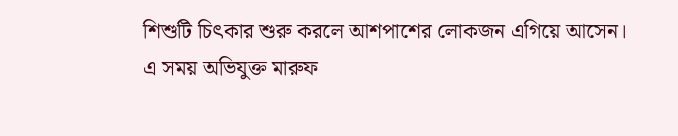শিশুটি চিৎকার শুরু করলে আশপাশের লোকজন এগিয়ে আসেন। এ সময় অভিযুক্ত মারুফ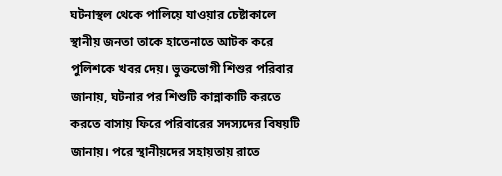ঘটনাস্থল থেকে পালিয়ে যাওয়ার চেষ্টাকালে স্থানীয় জনতা তাকে হাতেনাতে আটক করে পুলিশকে খবর দেয়। ভুক্তভোগী শিশুর পরিবার জানায়, ঘটনার পর শিশুটি কান্নাকাটি করতে করতে বাসায় ফিরে পরিবারের সদস্যদের বিষয়টি জানায়। পরে স্থানীয়দের সহায়তায় রাতে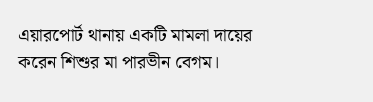এয়ারপোর্ট থানায় একটি মামলা দায়ের করেন শিশুর মা পারভীন বেগম।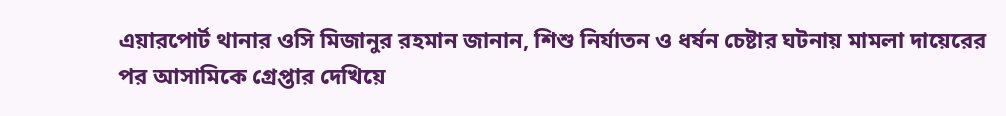এয়ারপোর্ট থানার ওসি মিজানুর রহমান জানান, শিশু নির্যাতন ও ধর্ষন চেষ্টার ঘটনায় মামলা দায়েরের পর আসামিকে গ্রেপ্তার দেখিয়ে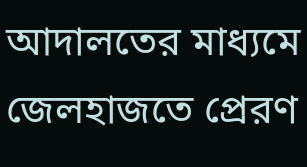আদালতের মাধ্যমে জেলহাজতে প্রেরণ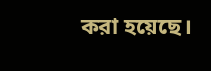করা হয়েছে।